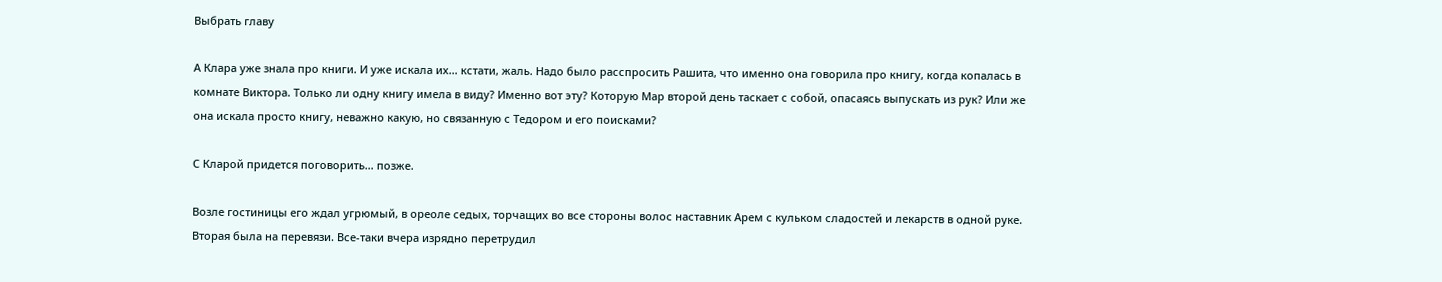Выбрать главу

А Клара уже знала про книги. И уже искала их… кстати, жаль. Надо было расспросить Рашита, что именно она говорила про книгу, когда копалась в комнате Виктора. Только ли одну книгу имела в виду? Именно вот эту? Которую Мар второй день таскает с собой, опасаясь выпускать из рук? Или же она искала просто книгу, неважно какую, но связанную с Тедором и его поисками?

С Кларой придется поговорить… позже.

Возле гостиницы его ждал угрюмый, в ореоле седых, торчащих во все стороны волос наставник Арем с кульком сладостей и лекарств в одной руке. Вторая была на перевязи. Все-таки вчера изрядно перетрудил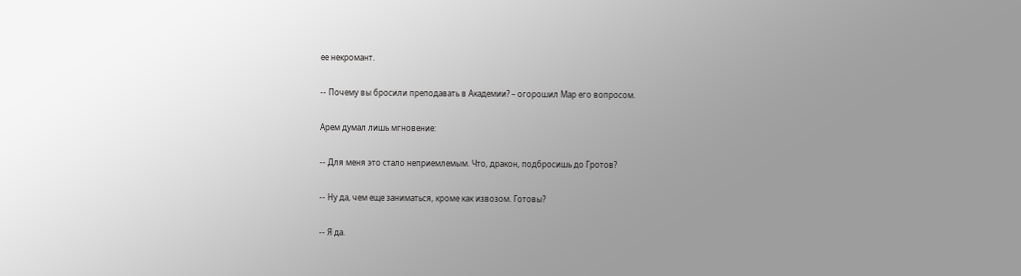ее некромант.

-- Почему вы бросили преподавать в Академии? – огорошил Мар его вопросом.

Арем думал лишь мгновение:

-- Для меня это стало неприемлемым. Что, дракон, подбросишь до Гротов?

-- Ну да, чем еще заниматься, кроме как извозом. Готовы?

-- Я да.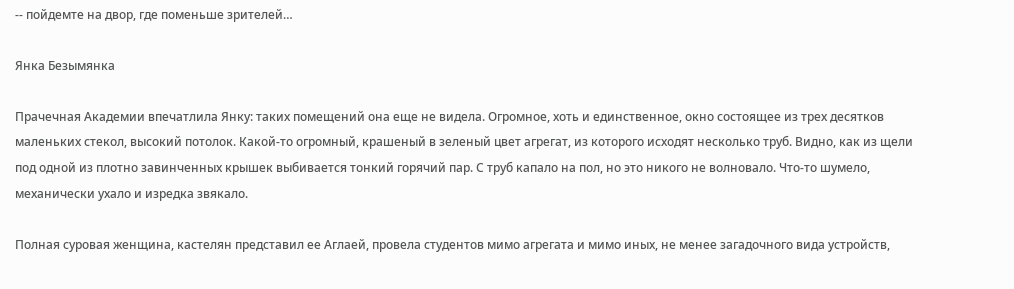-- пойдемте на двор, где поменьше зрителей…

Янка Безымянка

Прачечная Академии впечатлила Янку: таких помещений она еще не видела. Огромное, хоть и единственное, окно состоящее из трех десятков маленьких стекол, высокий потолок. Какой-то огромный, крашеный в зеленый цвет агрегат, из которого исходят несколько труб. Видно, как из щели под одной из плотно завинченных крышек выбивается тонкий горячий пар. С труб капало на пол, но это никого не волновало. Что-то шумело, механически ухало и изредка звякало.

Полная суровая женщина, кастелян представил ее Аглаей, провела студентов мимо агрегата и мимо иных, не менее загадочного вида устройств,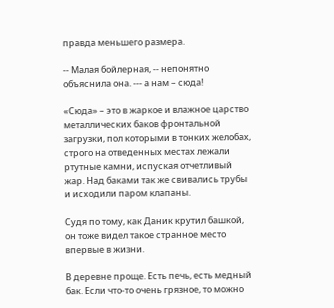правда меньшего размера.

-- Малая бойлерная, -- непонятно объяснила она. --- а нам – сюда!

«Сюда» – это в жаркое и влажное царство металлических баков фронтальной загрузки, пол которыми в тонких желобах, строго на отведенных местах лежали ртутные камни, испуская отчетливый жар. Над баками так же свивались трубы и исходили паром клапаны.

Судя по тому, как Даник крутил башкой, он тоже видел такое странное место впервые в жизни.

В деревне проще. Есть печь, есть медный бак. Если что-то очень грязное, то можно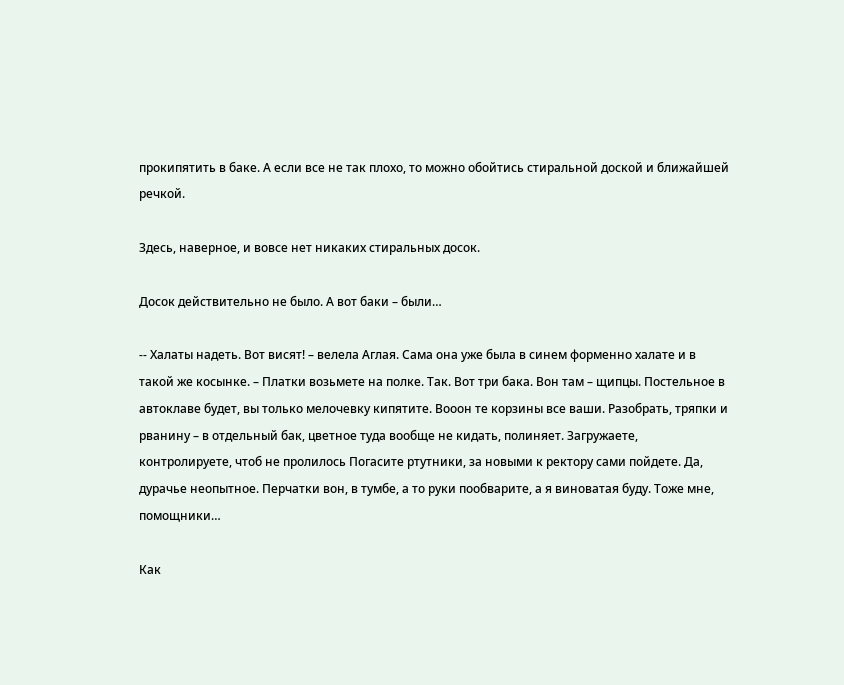прокипятить в баке. А если все не так плохо, то можно обойтись стиральной доской и ближайшей речкой.

Здесь, наверное, и вовсе нет никаких стиральных досок.

Досок действительно не было. А вот баки – были…

-- Халаты надеть. Вот висят! – велела Аглая. Сама она уже была в синем форменно халате и в такой же косынке. – Платки возьмете на полке. Так. Вот три бака. Вон там – щипцы. Постельное в автоклаве будет, вы только мелочевку кипятите. Вооон те корзины все ваши. Разобрать, тряпки и рванину – в отдельный бак, цветное туда вообще не кидать, полиняет. Загружаете, контролируете, чтоб не пролилось Погасите ртутники, за новыми к ректору сами пойдете. Да, дурачье неопытное. Перчатки вон, в тумбе, а то руки пообварите, а я виноватая буду. Тоже мне, помощники…

Как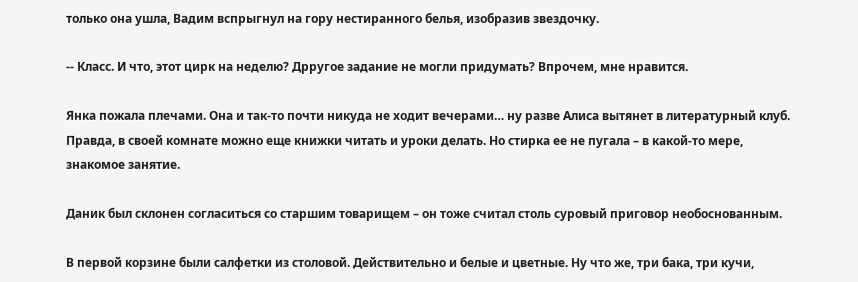только она ушла, Вадим вспрыгнул на гору нестиранного белья, изобразив звездочку.

-- Класс. И что, этот цирк на неделю? Дрругое задание не могли придумать? Впрочем, мне нравится.

Янка пожала плечами. Она и так-то почти никуда не ходит вечерами… ну разве Алиса вытянет в литературный клуб. Правда, в своей комнате можно еще книжки читать и уроки делать. Но стирка ее не пугала – в какой-то мере, знакомое занятие.

Даник был склонен согласиться со старшим товарищем – он тоже считал столь суровый приговор необоснованным.

В первой корзине были салфетки из столовой. Действительно и белые и цветные. Ну что же, три бака, три кучи,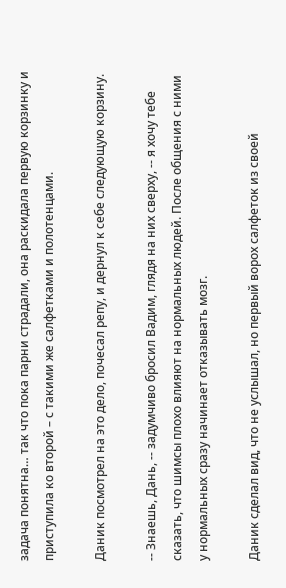задача понятна… так что пока парни страдали, она раскидала первую корзинку и приступила ко второй – с такими же салфетками и полотенцами.

Даник посмотрел на это дело, почесал репу, и дернул к себе следующую корзину.

-- Знаешь, Дань, -- задумчиво бросил Вадим, глядя на них сверху, -- я хочу тебе сказать, что шимсы плохо влияют на нормальных людей. После общения с ними у нормальных сразу начинает отказывать мозг.

Даник сделал вид, что не услышал, но первый ворох салфеток из своей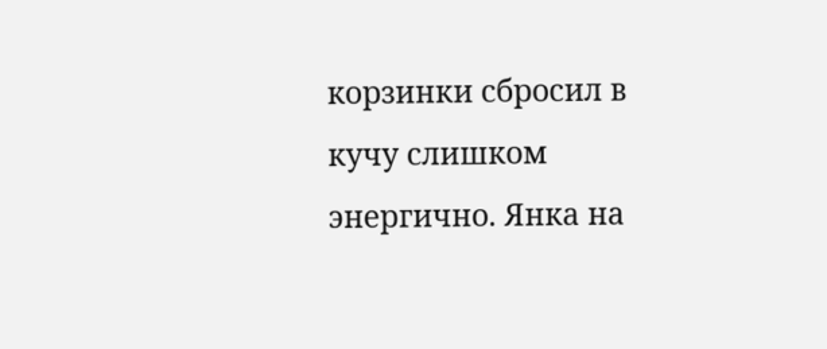корзинки сбросил в кучу слишком энергично. Янка на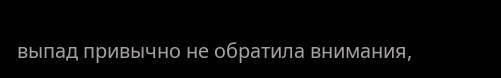выпад привычно не обратила внимания,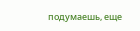подумаешь, еще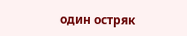один остряк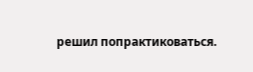решил попрактиковаться.